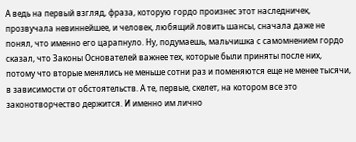А ведь на первый взгляд, фраза, которую гордо произнес этот наследничек, прозвучала невиннейшее, и человек, любящий ловить шансы, сначала даже не понял, что именно его царапнуло. Ну, подумаешь, мальчишка с самомнением гордо сказал, что Законы Основателей важнее тех, которые были приняты после них, потому что вторые менялись не меньше сотни раз и поменяются еще не менее тысячи, в зависимости от обстоятельств. А те, первые, скелет, на котором все это законотворчество держится. И именно им лично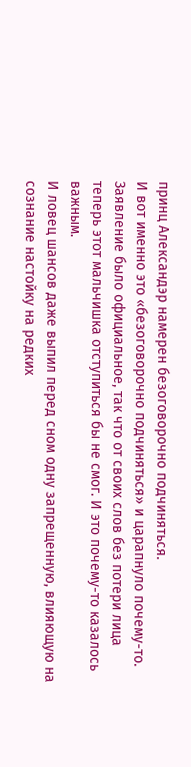принц Александэр намерен безоговорочно подчиняться.
И вот именно это «безоговорочно подчиняться» и царапнуло почему-то. Заявление было официальное, так что от своих слов без потери лица теперь этот мальчишка отступиться бы не смог. И это почему-то казалось важным.
И ловец шансов даже выпил перед сном одну запрещенную, влияющую на сознание настойку на редких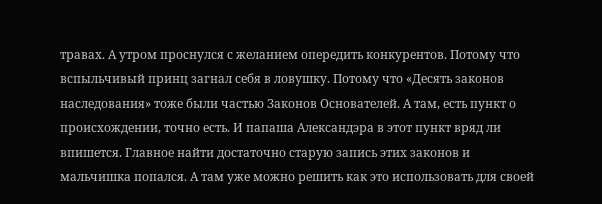травах. А утром проснулся с желанием опередить конкурентов. Потому что вспыльчивый принц загнал себя в ловушку. Потому что «Десять законов наследования» тоже были частью Законов Основателей. А там, есть пункт о происхождении, точно есть. И папаша Александэра в этот пункт вряд ли впишется. Главное найти достаточно старую запись этих законов и мальчишка попался. А там уже можно решить как это использовать для своей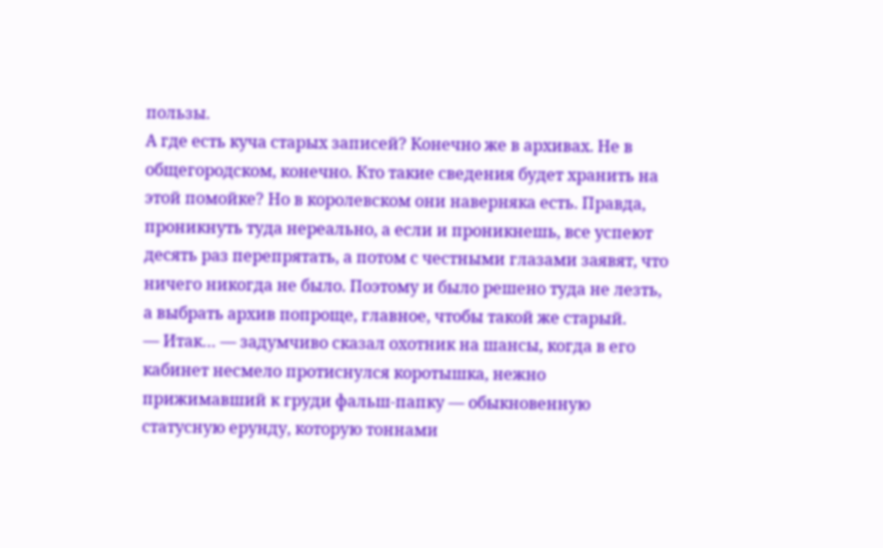пользы.
А где есть куча старых записей? Конечно же в архивах. Не в общегородском, конечно. Кто такие сведения будет хранить на этой помойке? Но в королевском они наверняка есть. Правда, проникнуть туда нереально, а если и проникнешь, все успеют десять раз перепрятать, а потом с честными глазами заявят, что ничего никогда не было. Поэтому и было решено туда не лезть, а выбрать архив попроще, главное, чтобы такой же старый.
— Итак… — задумчиво сказал охотник на шансы, когда в его кабинет несмело протиснулся коротышка, нежно прижимавший к груди фальш-папку — обыкновенную статусную ерунду, которую тоннами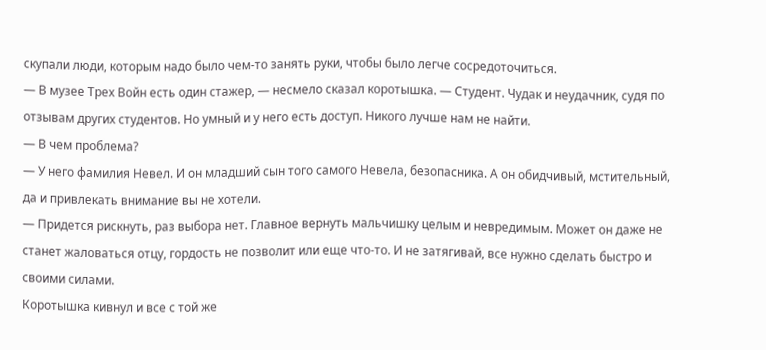скупали люди, которым надо было чем-то занять руки, чтобы было легче сосредоточиться.
— В музее Трех Войн есть один стажер, — несмело сказал коротышка. — Студент. Чудак и неудачник, судя по отзывам других студентов. Но умный и у него есть доступ. Никого лучше нам не найти.
— В чем проблема?
— У него фамилия Невел. И он младший сын того самого Невела, безопасника. А он обидчивый, мстительный, да и привлекать внимание вы не хотели.
— Придется рискнуть, раз выбора нет. Главное вернуть мальчишку целым и невредимым. Может он даже не станет жаловаться отцу, гордость не позволит или еще что-то. И не затягивай, все нужно сделать быстро и своими силами.
Коротышка кивнул и все с той же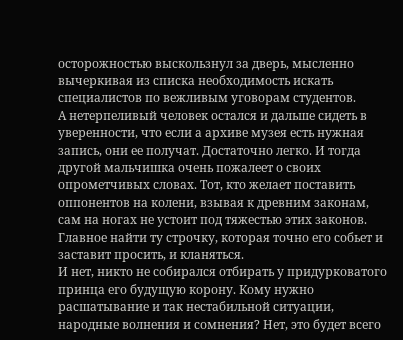осторожностью выскользнул за дверь, мысленно вычеркивая из списка необходимость искать специалистов по вежливым уговорам студентов.
А нетерпеливый человек остался и дальше сидеть в уверенности, что если а архиве музея есть нужная запись, они ее получат. Достаточно легко. И тогда другой мальчишка очень пожалеет о своих опрометчивых словах. Тот, кто желает поставить оппонентов на колени, взывая к древним законам, сам на ногах не устоит под тяжестью этих законов. Главное найти ту строчку, которая точно его собьет и заставит просить, и кланяться.
И нет, никто не собирался отбирать у придурковатого принца его будущую корону. Кому нужно расшатывание и так нестабильной ситуации, народные волнения и сомнения? Нет, это будет всего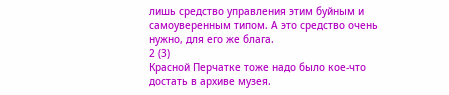лишь средство управления этим буйным и самоуверенным типом. А это средство очень нужно, для его же блага.
2 (3)
Красной Перчатке тоже надо было кое-что достать в архиве музея.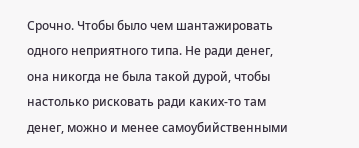Срочно. Чтобы было чем шантажировать одного неприятного типа. Не ради денег, она никогда не была такой дурой, чтобы настолько рисковать ради каких-то там денег, можно и менее самоубийственными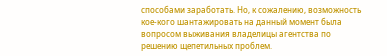способами заработать. Но, к сожалению, возможность кое-кого шантажировать на данный момент была вопросом выживания владелицы агентства по решению щепетильных проблем.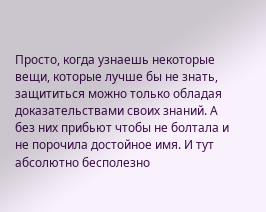Просто, когда узнаешь некоторые вещи, которые лучше бы не знать, защититься можно только обладая доказательствами своих знаний. А без них прибьют чтобы не болтала и не порочила достойное имя. И тут абсолютно бесполезно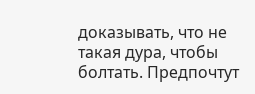доказывать, что не такая дура, чтобы болтать. Предпочтут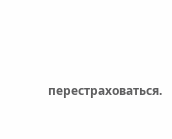перестраховаться.